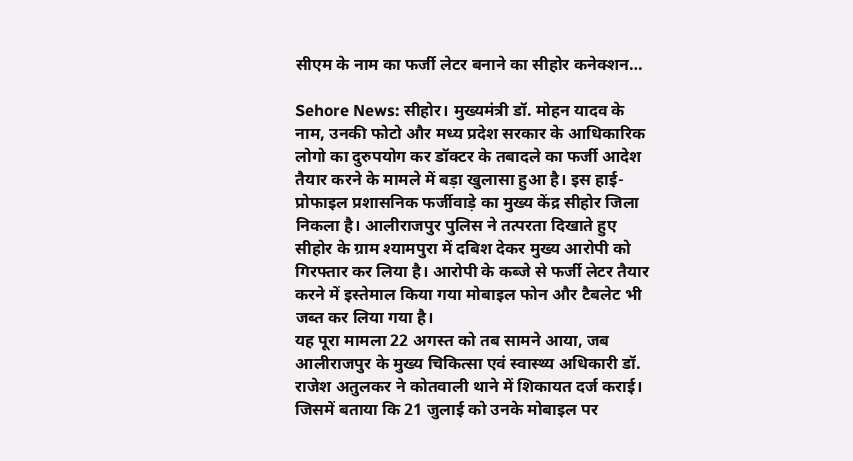सीएम के नाम का फर्जी लेटर बनाने का सीहोर कनेक्शन…

Sehore News: सीहोर। मुख्यमंत्री डॉ. मोहन यादव के नाम, उनकी फोटो और मध्य प्रदेश सरकार के आधिकारिक लोगो का दुरुपयोग कर डॉक्टर के तबादले का फर्जी आदेश तैयार करने के मामले में बड़ा खुलासा हुआ है। इस हाई-प्रोफाइल प्रशासनिक फर्जीवाड़े का मुख्य केंद्र सीहोर जिला निकला है। आलीराजपुर पुलिस ने तत्परता दिखाते हुए सीहोर के ग्राम श्यामपुरा में दबिश देकर मुख्य आरोपी को गिरफ्तार कर लिया है। आरोपी के कब्जे से फर्जी लेटर तैयार करने में इस्तेमाल किया गया मोबाइल फोन और टैबलेट भी जब्त कर लिया गया है।
यह पूरा मामला 22 अगस्त को तब सामने आया, जब आलीराजपुर के मुख्य चिकित्सा एवं स्वास्थ्य अधिकारी डॉ. राजेश अतुलकर ने कोतवाली थाने में शिकायत दर्ज कराई। जिसमें बताया कि 21 जुलाई को उनके मोबाइल पर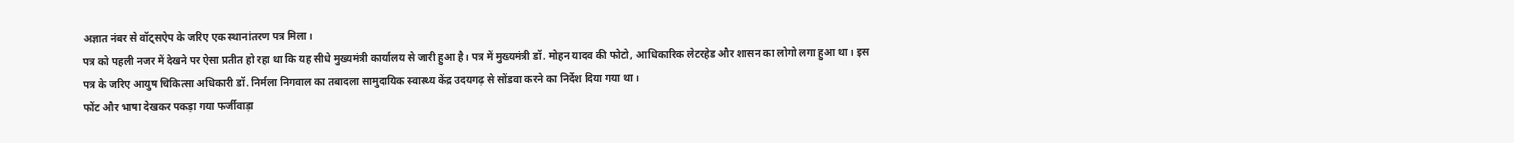अज्ञात नंबर से वॉट्सऐप के जरिए एक स्थानांतरण पत्र मिला।
पत्र को पहली नजर में देखने पर ऐसा प्रतीत हो रहा था कि यह सीधे मुख्यमंत्री कार्यालय से जारी हुआ है। पत्र में मुख्यमंत्री डॉ. मोहन यादव की फोटो, आधिकारिक लेटरहेड और शासन का लोगो लगा हुआ था। इस पत्र के जरिए आयुष चिकित्सा अधिकारी डॉ. निर्मला निगवाल का तबादला सामुदायिक स्वास्थ्य केंद्र उदयगढ़ से सोंडवा करने का निर्देश दिया गया था।
फोंट और भाषा देखकर पकड़ा गया फर्जीवाड़ा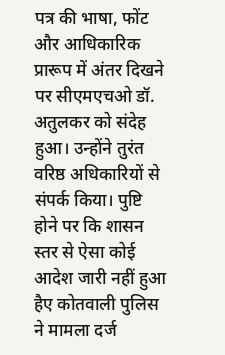पत्र की भाषा, फोंट और आधिकारिक प्रारूप में अंतर दिखने पर सीएमएचओ डॉ. अतुलकर को संदेह हुआ। उन्होंने तुरंत वरिष्ठ अधिकारियों से संपर्क किया। पुष्टि होने पर कि शासन स्तर से ऐसा कोई आदेश जारी नहीं हुआ हैए कोतवाली पुलिस ने मामला दर्ज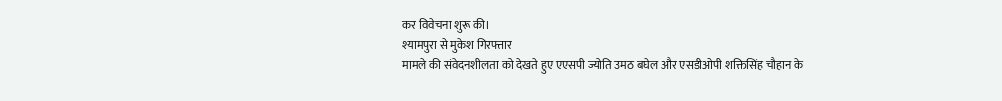कर विवेचना शुरू की।
श्यामपुरा से मुकेश गिरफ्तार
मामले की संवेदनशीलता को देखते हुए एएसपी ज्योति उमठ बघेल और एसडीओपी शक्तिसिंह चौहान के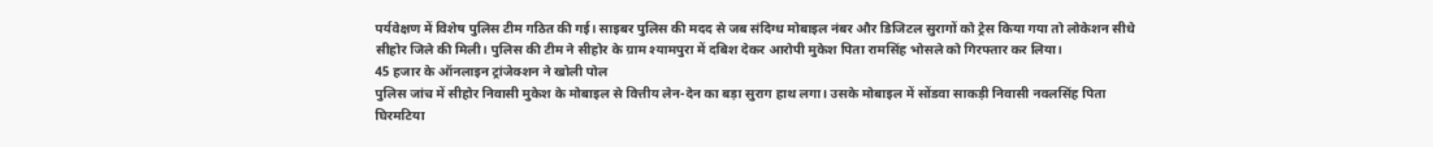पर्यवेक्षण में विशेष पुलिस टीम गठित की गई। साइबर पुलिस की मदद से जब संदिग्ध मोबाइल नंबर और डिजिटल सुरागों को ट्रेस किया गया तो लोकेशन सीधे सीहोर जिले की मिली। पुलिस की टीम ने सीहोर के ग्राम श्यामपुरा में दबिश देकर आरोपी मुकेश पिता रामसिंह भोसले को गिरफ्तार कर लिया।
45 हजार के ऑनलाइन ट्रांजेक्शन ने खोली पोल
पुलिस जांच में सीहोर निवासी मुकेश के मोबाइल से वित्तीय लेन-देन का बड़ा सुराग हाथ लगा। उसके मोबाइल में सोंडवा साकड़ी निवासी नवलसिंह पिता घिरमटिया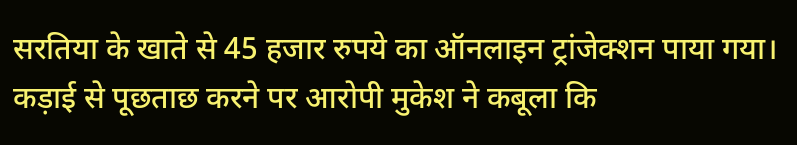सरतिया के खाते से 45 हजार रुपये का ऑनलाइन ट्रांजेक्शन पाया गया। कड़ाई से पूछताछ करने पर आरोपी मुकेश ने कबूला कि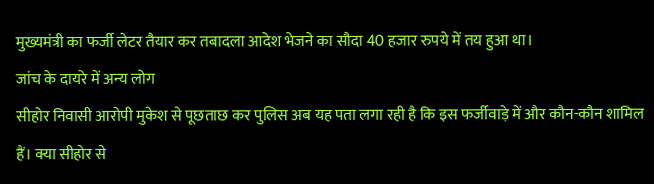मुख्यमंत्री का फर्जी लेटर तैयार कर तबादला आदेश भेजने का सौदा 40 हजार रुपये में तय हुआ था।
जांच के दायरे में अन्य लोग
सीहोर निवासी आरोपी मुकेश से पूछताछ कर पुलिस अब यह पता लगा रही है कि इस फर्जीवाड़े में और कौन-कौन शामिल हैं। क्या सीहोर से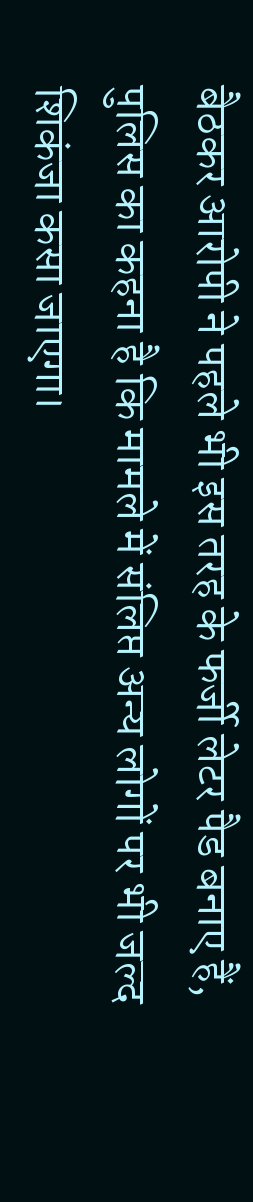बैठकर आरोपी ने पहले भी इस तरह के फर्जी लेटर पैड बनाए हैं, पुलिस का कहना है कि मामले में संलिप्त अन्य लोगों पर भी जल्द शिकंजा कसा जाएगा।